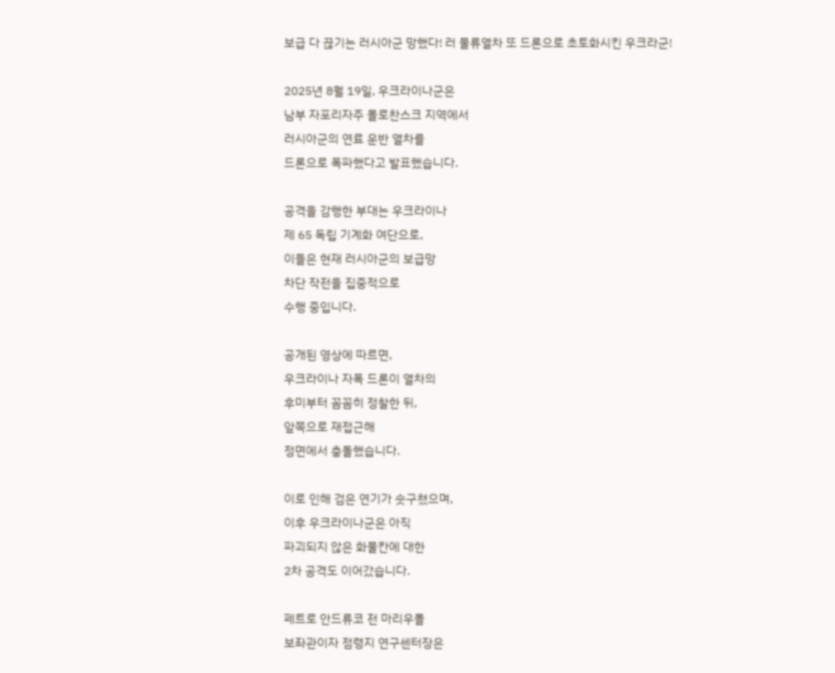보급 다 끊기는 러시아군 망했다! 러 물류열차 또 드론으로 초토화시킨 우크라군!

2025년 8월 19일, 우크라이나군은
남부 자포리자주 몰로찬스크 지역에서
러시아군의 연료 운반 열차를
드론으로 폭파했다고 발표했습니다.

공격을 감행한 부대는 우크라이나
제 65 독립 기계화 여단으로,
이들은 현재 러시아군의 보급망
차단 작전을 집중적으로
수행 중입니다.

공개된 영상에 따르면,
우크라이나 자폭 드론이 열차의
후미부터 꼼꼼히 정찰한 뒤,
앞쪽으로 재접근해
정면에서 충돌했습니다.

이로 인해 검은 연기가 솟구쳤으며,
이후 우크라이나군은 아직
파괴되지 않은 화물칸에 대한
2차 공격도 이어갔습니다.

페트로 안드류코 전 마리우폴
보좌관이자 점령지 연구센터장은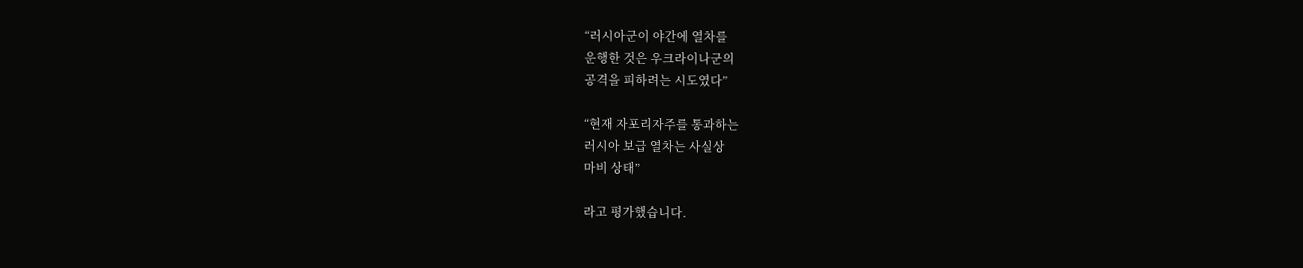“러시아군이 야간에 열차를
운행한 것은 우크라이나군의
공격을 피하려는 시도였다”

“현재 자포리자주를 통과하는
러시아 보급 열차는 사실상
마비 상태”

라고 평가했습니다.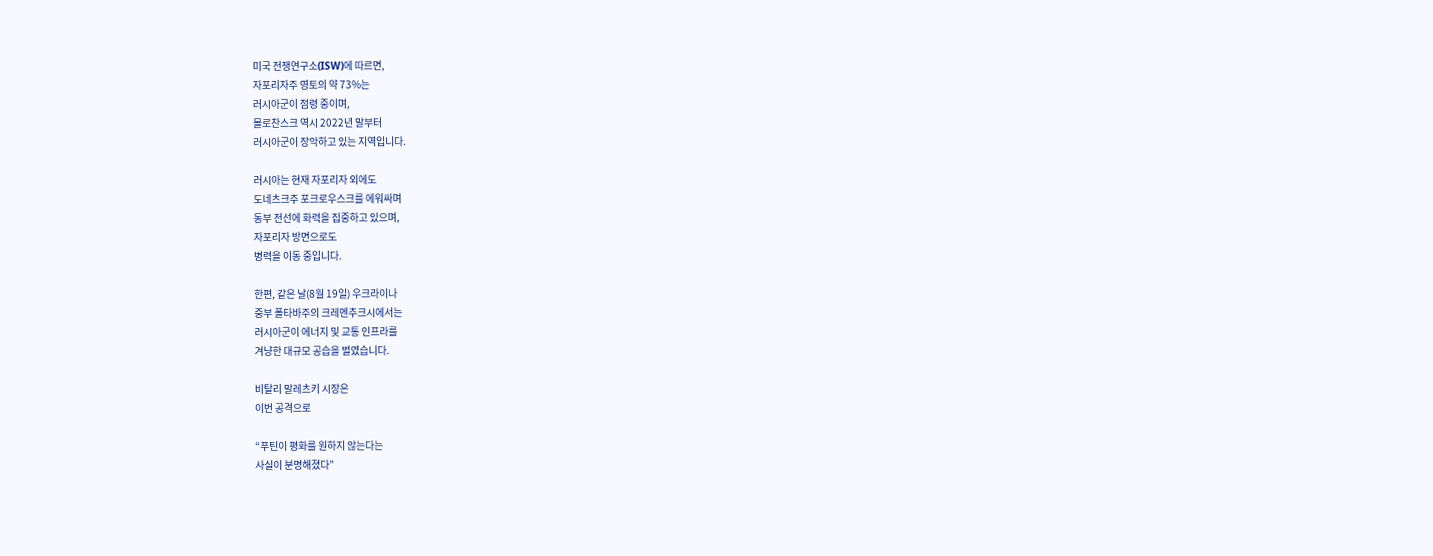미국 전쟁연구소(ISW)에 따르면,
자포리자주 영토의 약 73%는
러시아군이 점령 중이며,
몰로찬스크 역시 2022년 말부터
러시아군이 장악하고 있는 지역입니다.

러시아는 현재 자포리자 외에도
도네츠크주 포크로우스크를 에워싸며
동부 전선에 화력을 집중하고 있으며,
자포리자 방면으로도
병력을 이동 중입니다.

한편, 같은 날(8월 19일) 우크라이나
중부 폴타바주의 크레멘추크시에서는
러시아군이 에너지 및 교통 인프라를
겨냥한 대규모 공습을 벌였습니다.

비탈리 말레츠키 시장은
이번 공격으로

“푸틴이 평화를 원하지 않는다는
사실이 분명해졌다”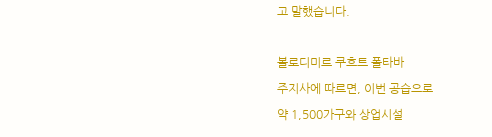고 말했습니다.

볼로디미르 쿠흐트 폴타바
주지사에 따르면, 이번 공습으로
약 1,500가구와 상업시설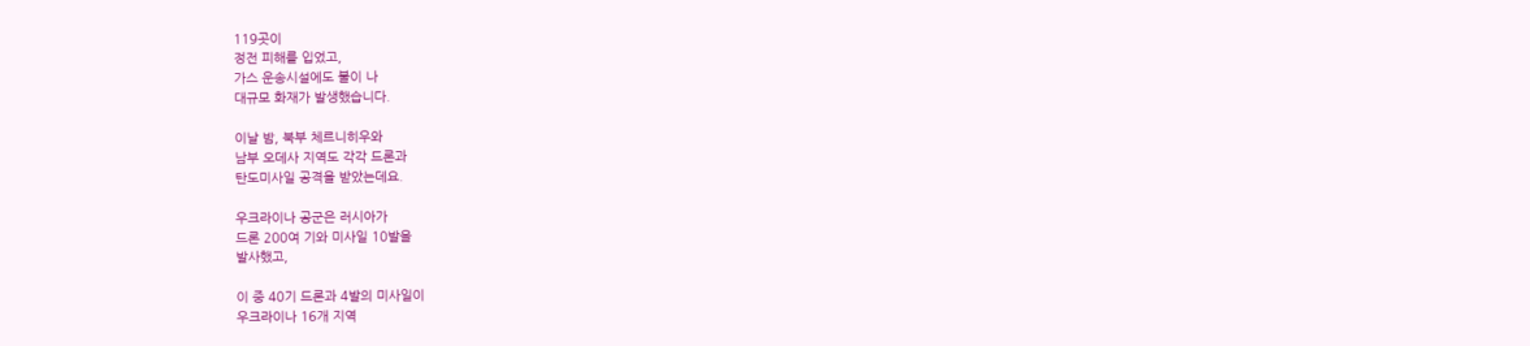119곳이
정전 피해를 입었고,
가스 운송시설에도 불이 나
대규모 화재가 발생했습니다.

이날 밤, 북부 체르니히우와
남부 오데사 지역도 각각 드론과
탄도미사일 공격을 받았는데요.

우크라이나 공군은 러시아가
드론 200여 기와 미사일 10발을
발사했고,

이 중 40기 드론과 4발의 미사일이
우크라이나 16개 지역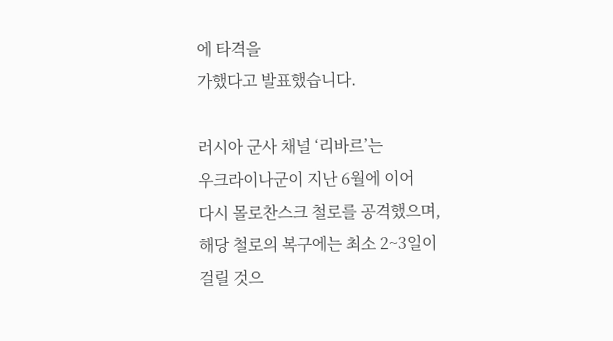에 타격을
가했다고 발표했습니다.

러시아 군사 채널 ‘리바르’는
우크라이나군이 지난 6월에 이어
다시 몰로찬스크 철로를 공격했으며,
해당 철로의 복구에는 최소 2~3일이
걸릴 것으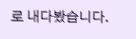로 내다봤습니다.